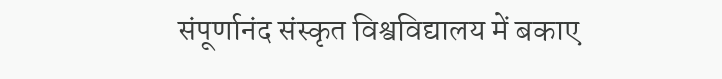संपूर्णानंद संस्कृत विश्वविद्यालय में बकाए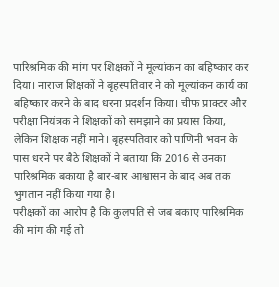पारिश्रमिक की मांग पर शिक्षकों ने मूल्यांकन का बहिष्कार कर दिया। नाराज शिक्षकों ने बृहस्पतिवार ने को मूल्यांकन कार्य का बहिष्कार करने के बाद धरना प्रदर्शन किया। चीफ प्राक्टर और परीक्षा नियंत्रक ने शिक्षकों को समझाने का प्रयास किया, लेकिन शिक्षक नहीं माने। बृहस्पतिवार को पाणिनी भवन के पास धरने पर बैठे शिक्षकों ने बताया कि 2016 से उनका पारिश्रमिक बकाया है बार-बार आश्वासन के बाद अब तक भुगतान नहीं किया गया है।
परीक्षकों का आरोप है कि कुलपति से जब बकाए पारिश्रमिक की मांग की गई तो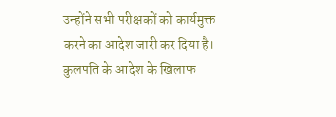उन्होंने सभी परीक्षकों को कार्यमुक्त करने का आदेश जारी कर दिया है। कुलपति के आदेश के खिलाफ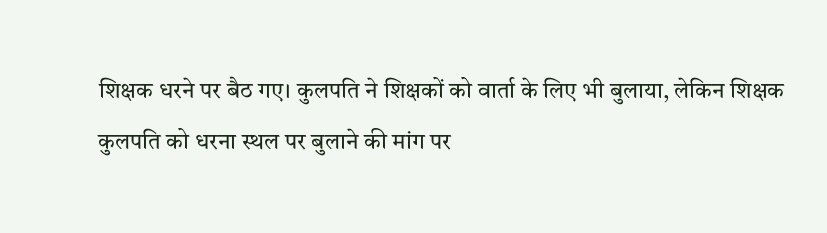शिक्षक धरने पर बैठ गए। कुलपति ने शिक्षकों को वार्ता के लिए भी बुलाया, लेकिन शिक्षक कुलपति को धरना स्थल पर बुलाने की मांग पर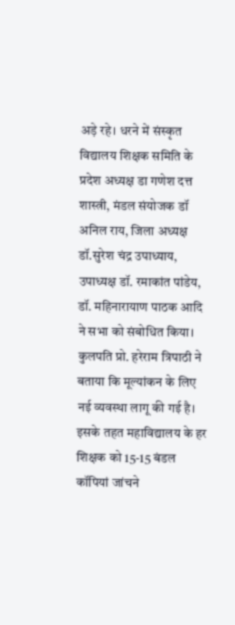अड़े रहे। धरने में संस्कृत विद्यालय शिक्षक समिति के प्रदेश अध्यक्ष डा गणेश दत्त शास्त्री, मंडल संयोजक डॉ अनिल राय, जिला अध्यक्ष डॉ.सुरेश चंद्र उपाध्याय, उपाध्यक्ष डॉ. रमाकांत पांडेय, डॉ. महिनारायाण पाठक आदि ने सभा को संबोधित किया। कुलपति प्रो. हरेराम त्रिपाठी ने बताया कि मूल्यांकन के लिए नई व्यवस्था लागू की गई है। इसके तहत महाविद्यालय के हर शिक्षक को 15-15 बंडल कॉपियां जांचने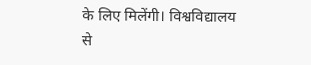के लिए मिलेंगी। विश्वविद्यालय से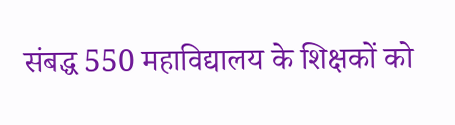संबद्ध 550 महाविद्यालय के शिक्षकों को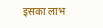इसका लाभ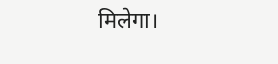मिलेगा।